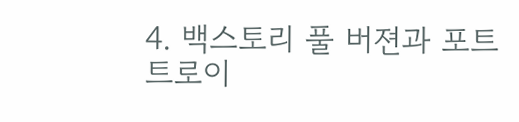4. 백스토리 풀 버젼과 포트
트로이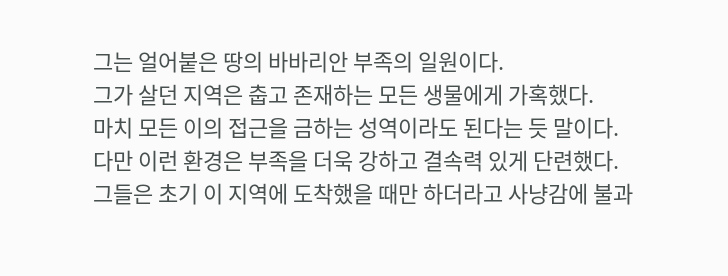그는 얼어붙은 땅의 바바리안 부족의 일원이다.
그가 살던 지역은 춥고 존재하는 모든 생물에게 가혹했다.
마치 모든 이의 접근을 금하는 성역이라도 된다는 듯 말이다.
다만 이런 환경은 부족을 더욱 강하고 결속력 있게 단련했다.
그들은 초기 이 지역에 도착했을 때만 하더라고 사냥감에 불과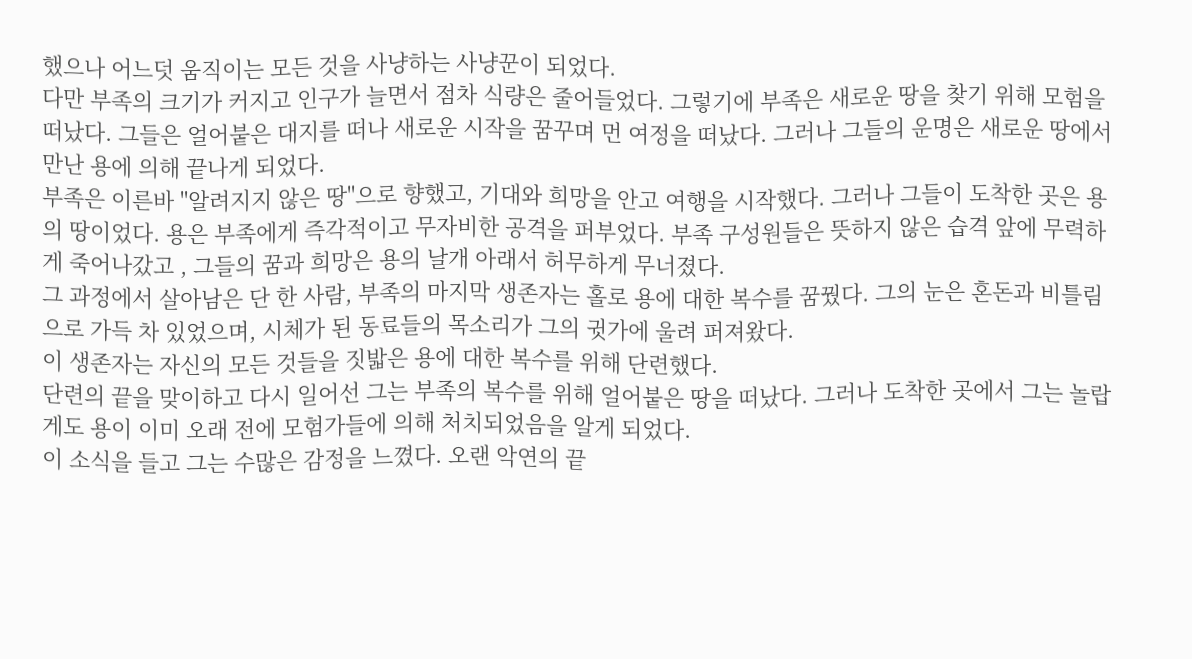했으나 어느덧 움직이는 모든 것을 사냥하는 사냥꾼이 되었다.
다만 부족의 크기가 커지고 인구가 늘면서 점차 식량은 줄어들었다. 그렇기에 부족은 새로운 땅을 찾기 위해 모험을 떠났다. 그들은 얼어붙은 대지를 떠나 새로운 시작을 꿈꾸며 먼 여정을 떠났다. 그러나 그들의 운명은 새로운 땅에서 만난 용에 의해 끝나게 되었다.
부족은 이른바 "알려지지 않은 땅"으로 향했고, 기대와 희망을 안고 여행을 시작했다. 그러나 그들이 도착한 곳은 용의 땅이었다. 용은 부족에게 즉각적이고 무자비한 공격을 퍼부었다. 부족 구성원들은 뜻하지 않은 습격 앞에 무력하게 죽어나갔고 , 그들의 꿈과 희망은 용의 날개 아래서 허무하게 무너졌다.
그 과정에서 살아남은 단 한 사람, 부족의 마지막 생존자는 홀로 용에 대한 복수를 꿈꿨다. 그의 눈은 혼돈과 비틀림으로 가득 차 있었으며, 시체가 된 동료들의 목소리가 그의 귓가에 울려 퍼져왔다.
이 생존자는 자신의 모든 것들을 짓밟은 용에 대한 복수를 위해 단련했다.
단련의 끝을 맞이하고 다시 일어선 그는 부족의 복수를 위해 얼어붙은 땅을 떠났다. 그러나 도착한 곳에서 그는 놀랍게도 용이 이미 오래 전에 모험가들에 의해 처치되었음을 알게 되었다.
이 소식을 들고 그는 수많은 감정을 느꼈다. 오랜 악연의 끝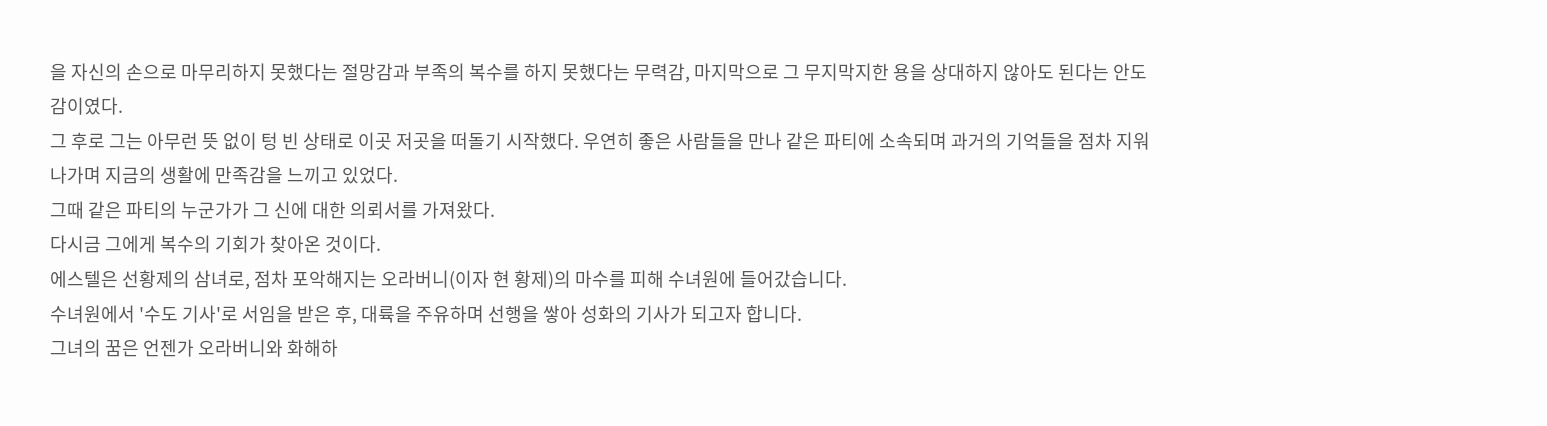을 자신의 손으로 마무리하지 못했다는 절망감과 부족의 복수를 하지 못했다는 무력감, 마지막으로 그 무지막지한 용을 상대하지 않아도 된다는 안도감이였다.
그 후로 그는 아무런 뜻 없이 텅 빈 상태로 이곳 저곳을 떠돌기 시작했다. 우연히 좋은 사람들을 만나 같은 파티에 소속되며 과거의 기억들을 점차 지워나가며 지금의 생활에 만족감을 느끼고 있었다.
그때 같은 파티의 누군가가 그 신에 대한 의뢰서를 가져왔다.
다시금 그에게 복수의 기회가 찾아온 것이다.
에스텔은 선황제의 삼녀로, 점차 포악해지는 오라버니(이자 현 황제)의 마수를 피해 수녀원에 들어갔습니다.
수녀원에서 '수도 기사'로 서임을 받은 후, 대륙을 주유하며 선행을 쌓아 성화의 기사가 되고자 합니다.
그녀의 꿈은 언젠가 오라버니와 화해하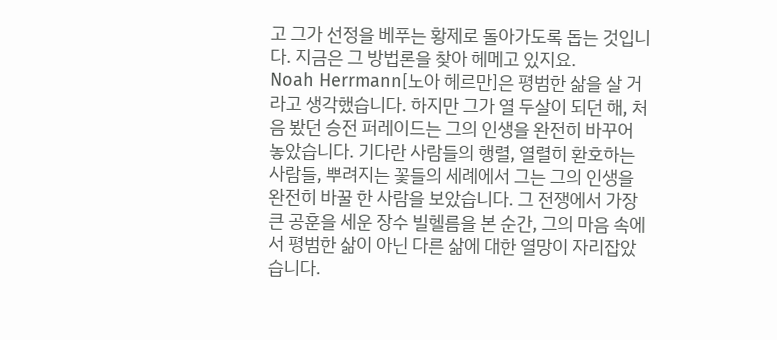고 그가 선정을 베푸는 황제로 돌아가도록 돕는 것입니다. 지금은 그 방법론을 찾아 헤메고 있지요.
Noah Herrmann[노아 헤르만]은 평범한 삶을 살 거라고 생각했습니다. 하지만 그가 열 두살이 되던 해, 처음 봤던 승전 퍼레이드는 그의 인생을 완전히 바꾸어 놓았습니다. 기다란 사람들의 행렬, 열렬히 환호하는 사람들, 뿌려지는 꽃들의 세례에서 그는 그의 인생을 완전히 바꿀 한 사람을 보았습니다. 그 전쟁에서 가장 큰 공훈을 세운 장수 빌헬름을 본 순간, 그의 마음 속에서 평범한 삶이 아닌 다른 삶에 대한 열망이 자리잡았습니다.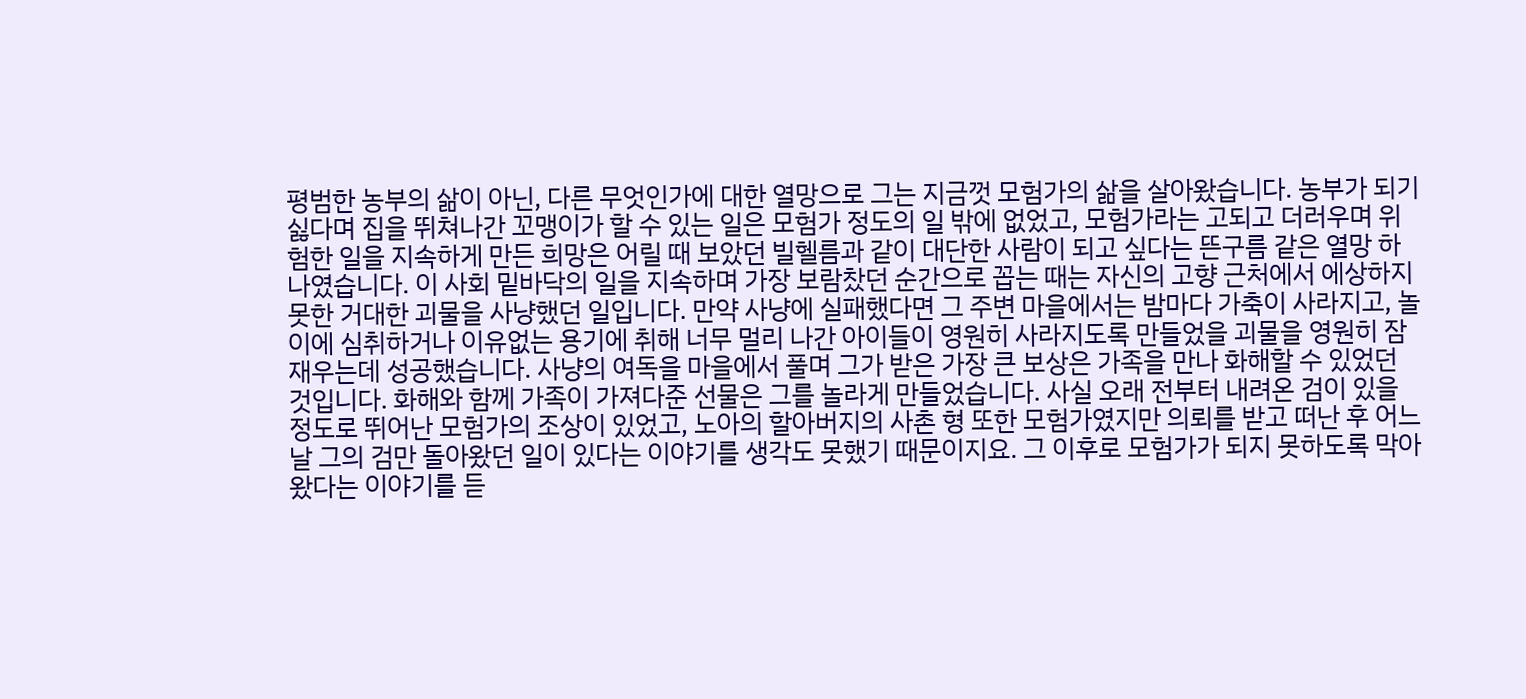평범한 농부의 삶이 아닌, 다른 무엇인가에 대한 열망으로 그는 지금껏 모험가의 삶을 살아왔습니다. 농부가 되기 싫다며 집을 뛰쳐나간 꼬맹이가 할 수 있는 일은 모험가 정도의 일 밖에 없었고, 모험가라는 고되고 더러우며 위험한 일을 지속하게 만든 희망은 어릴 때 보았던 빌헬름과 같이 대단한 사람이 되고 싶다는 뜬구름 같은 열망 하나였습니다. 이 사회 밑바닥의 일을 지속하며 가장 보람찼던 순간으로 꼽는 때는 자신의 고향 근처에서 에상하지 못한 거대한 괴물을 사냥했던 일입니다. 만약 사냥에 실패했다면 그 주변 마을에서는 밤마다 가축이 사라지고, 놀이에 심취하거나 이유없는 용기에 취해 너무 멀리 나간 아이들이 영원히 사라지도록 만들었을 괴물을 영원히 잠재우는데 성공했습니다. 사냥의 여독을 마을에서 풀며 그가 받은 가장 큰 보상은 가족을 만나 화해할 수 있었던 것입니다. 화해와 함께 가족이 가져다준 선물은 그를 놀라게 만들었습니다. 사실 오래 전부터 내려온 검이 있을 정도로 뛰어난 모험가의 조상이 있었고, 노아의 할아버지의 사촌 형 또한 모험가였지만 의뢰를 받고 떠난 후 어느날 그의 검만 돌아왔던 일이 있다는 이야기를 생각도 못했기 때문이지요. 그 이후로 모험가가 되지 못하도록 막아왔다는 이야기를 듣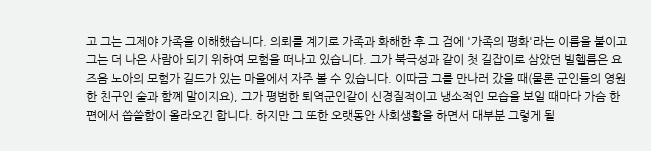고 그는 그제야 가족을 이해했습니다. 의뢰를 계기로 가족과 화해한 후 그 검에 '가족의 평화'라는 이름을 붙이고 그는 더 나은 사람아 되기 위하여 모험을 떠나고 있습니다. 그가 북극성과 같이 첫 길잡이로 삼았던 빌헬름은 요즈음 노아의 모험가 길드가 있는 마을에서 자주 볼 수 있습니다. 이따금 그를 만나러 갔을 때(물론 군인들의 영원한 친구인 술과 함꼐 말이지요), 그가 평범한 퇴역군인같이 신경질적이고 냉소적인 모습을 보일 때마다 가슴 한편에서 씁쓸함이 올라오긴 합니다. 하지만 그 또한 오랫동안 사회생활을 하면서 대부분 그렇게 될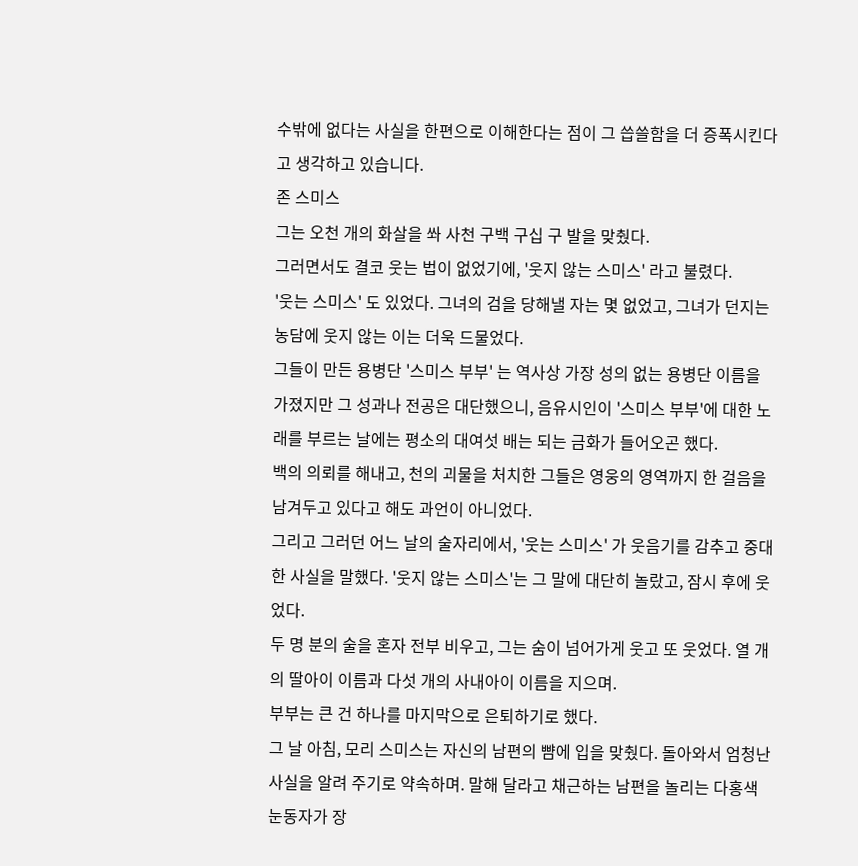수밖에 없다는 사실을 한편으로 이해한다는 점이 그 씁쓸함을 더 증폭시킨다고 생각하고 있습니다.
존 스미스
그는 오천 개의 화살을 쏴 사천 구백 구십 구 발을 맞췄다.
그러면서도 결코 웃는 법이 없었기에, '웃지 않는 스미스' 라고 불렸다.
'웃는 스미스' 도 있었다. 그녀의 검을 당해낼 자는 몇 없었고, 그녀가 던지는 농담에 웃지 않는 이는 더욱 드물었다.
그들이 만든 용병단 '스미스 부부' 는 역사상 가장 성의 없는 용병단 이름을 가졌지만 그 성과나 전공은 대단했으니, 음유시인이 '스미스 부부'에 대한 노래를 부르는 날에는 평소의 대여섯 배는 되는 금화가 들어오곤 했다.
백의 의뢰를 해내고, 천의 괴물을 처치한 그들은 영웅의 영역까지 한 걸음을 남겨두고 있다고 해도 과언이 아니었다.
그리고 그러던 어느 날의 술자리에서, '웃는 스미스' 가 웃음기를 감추고 중대한 사실을 말했다. '웃지 않는 스미스'는 그 말에 대단히 놀랐고, 잠시 후에 웃었다.
두 명 분의 술을 혼자 전부 비우고, 그는 숨이 넘어가게 웃고 또 웃었다. 열 개의 딸아이 이름과 다섯 개의 사내아이 이름을 지으며.
부부는 큰 건 하나를 마지막으로 은퇴하기로 했다.
그 날 아침, 모리 스미스는 자신의 남편의 뺨에 입을 맞췄다. 돌아와서 엄청난 사실을 알려 주기로 약속하며. 말해 달라고 채근하는 남편을 놀리는 다홍색 눈동자가 장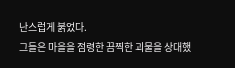난스럽게 붉었다.
그들은 마을을 점령한 끔찍한 괴물을 상대했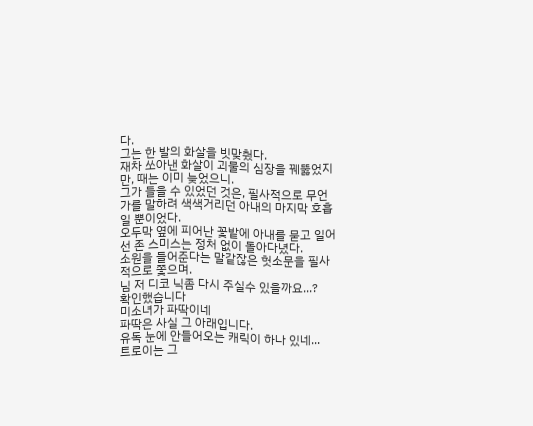다.
그는 한 발의 화살을 빗맞췄다.
재차 쏘아낸 화살이 괴물의 심장을 꿰뚫었지만, 때는 이미 늦었으니.
그가 들을 수 있었던 것은, 필사적으로 무언가를 말하려 색색거리던 아내의 마지막 호흡일 뿐이었다.
오두막 옆에 피어난 꽃밭에 아내를 묻고 일어선 존 스미스는 정처 없이 돌아다녔다.
소원을 들어준다는 말같잖은 헛소문을 필사적으로 쫓으며.
님 저 디코 닉좀 다시 주실수 있을까요...?
확인했습니다
미소녀가 파딱이네
파딱은 사실 그 아래입니다.
유독 눈에 안들어오는 캐릭이 하나 있네...
트로이는 그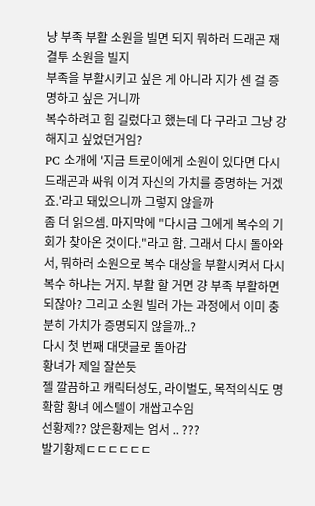냥 부족 부활 소원을 빌면 되지 뭐하러 드래곤 재결투 소원을 빌지
부족을 부활시키고 싶은 게 아니라 지가 센 걸 증명하고 싶은 거니까
복수하려고 힘 길렀다고 했는데 다 구라고 그냥 강해지고 싶었던거임?
PC 소개에 '지금 트로이에게 소원이 있다면 다시 드래곤과 싸워 이겨 자신의 가치를 증명하는 거겠죠.'라고 돼있으니까 그렇지 않을까
좀 더 읽으셈. 마지막에 "다시금 그에게 복수의 기회가 찾아온 것이다."라고 함. 그래서 다시 돌아와서, 뭐하러 소원으로 복수 대상을 부활시켜서 다시 복수 하냐는 거지. 부활 할 거면 걍 부족 부활하면 되잖아? 그리고 소원 빌러 가는 과정에서 이미 충분히 가치가 증명되지 않을까..?
다시 첫 번째 대댓글로 돌아감
황녀가 제일 잘쓴듯
젤 깔끔하고 캐릭터성도, 라이벌도, 목적의식도 명확함 황녀 에스텔이 개쌉고수임
선황제?? 앉은황제는 엄서 .. ???
발기황제ㄷㄷㄷㄷㄷㄷ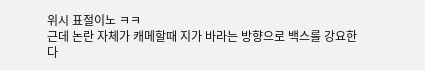위시 표절이노 ㅋㅋ
근데 논란 자체가 캐메할때 지가 바라는 방향으로 백스를 강요한다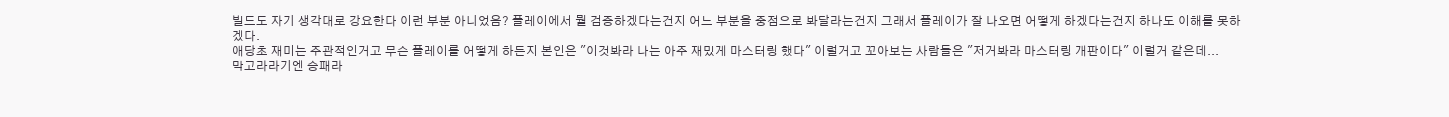빌드도 자기 생각대로 강요한다 이런 부분 아니었음? 플레이에서 뭘 검증하겠다는건지 어느 부분을 중점으로 봐달라는건지 그래서 플레이가 잘 나오면 어떻게 하겠다는건지 하나도 이해를 못하겠다.
애당초 재미는 주관적인거고 무슨 플레이를 어떻게 하든지 본인은 "이것봐라 나는 아주 재밌게 마스터링 했다" 이럴거고 꼬아보는 사람들은 "저거봐라 마스터링 개판이다" 이럴거 같은데...
막고라라기엔 승패라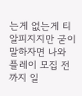는게 없는게 티알피지지만 굳이 말하자면 나와 플레이 모집 전까지 일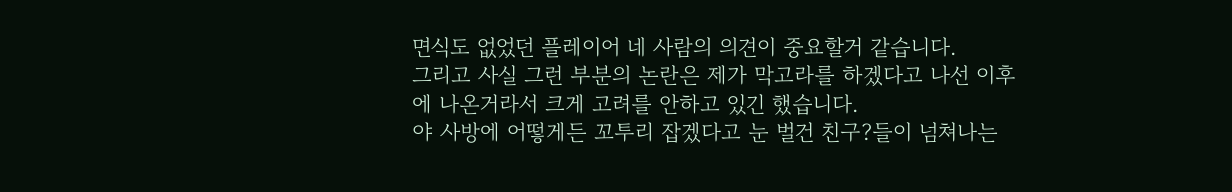면식도 없었던 플레이어 네 사람의 의견이 중요할거 같습니다.
그리고 사실 그런 부분의 논란은 제가 막고라를 하겠다고 나선 이후에 나온거라서 크게 고려를 안하고 있긴 했습니다.
야 사방에 어떻게든 꼬투리 잡겠다고 눈 벌건 친구?들이 넘쳐나는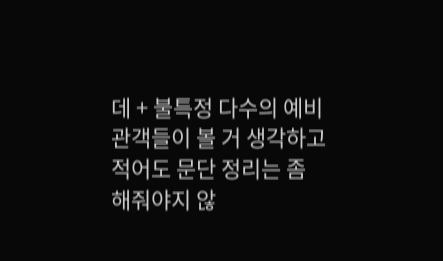데 + 불특정 다수의 예비 관객들이 볼 거 생각하고 적어도 문단 정리는 좀 해줘야지 않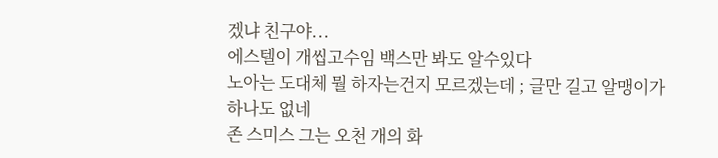겠냐 친구야...
에스텔이 개씹고수임 백스만 봐도 알수있다
노아는 도대체 뭘 하자는건지 모르겠는데 ; 글만 길고 알맹이가 하나도 없네
존 스미스 그는 오천 개의 화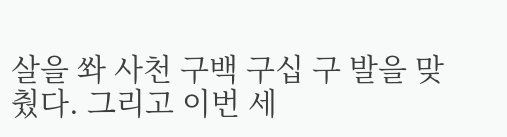살을 쏴 사천 구백 구십 구 발을 맞췄다. 그리고 이번 세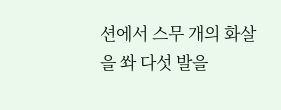션에서 스무 개의 화살을 쏴 다섯 발을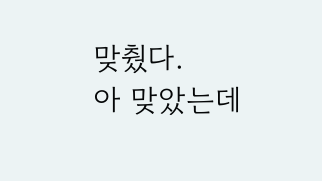맞췄다.
아 맞았는데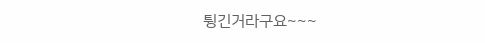튕긴거라구요~~~